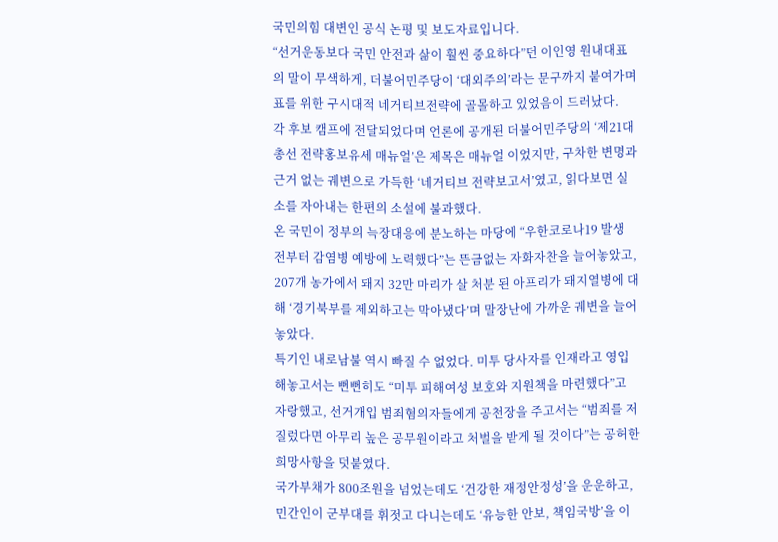국민의힘 대변인 공식 논평 및 보도자료입니다.
“선거운동보다 국민 안전과 삶이 훨씬 중요하다”던 이인영 원내대표의 말이 무색하게, 더불어민주당이 ‘대외주의’라는 문구까지 붙여가며 표를 위한 구시대적 네거티브전략에 골몰하고 있었음이 드러났다.
각 후보 캠프에 전달되었다며 언론에 공개된 더불어민주당의 ‘제21대 총선 전략홍보유세 매뉴얼’은 제목은 매뉴얼 이었지만, 구차한 변명과 근거 없는 궤변으로 가득한 ‘네거티브 전략보고서’였고, 읽다보면 실소를 자아내는 한편의 소설에 불과했다.
온 국민이 정부의 늑장대응에 분노하는 마당에 “우한코로나19 발생 전부터 감염병 예방에 노력했다”는 뜬금없는 자화자찬을 늘어놓았고, 207개 농가에서 돼지 32만 마리가 살 처분 된 아프리가 돼지열병에 대해 ‘경기북부를 제외하고는 막아냈다’며 말장난에 가까운 궤변을 늘어놓았다.
특기인 내로남불 역시 빠질 수 없었다. 미투 당사자를 인재라고 영입해놓고서는 뻔뻔히도 “미투 피해여성 보호와 지원책을 마련했다”고 자랑했고, 선거개입 범죄혐의자들에게 공천장을 주고서는 “범죄를 저질렀다면 아무리 높은 공무원이라고 처벌을 받게 될 것이다”는 공허한 희망사항을 덧붙였다.
국가부채가 800조원을 넘었는데도 ‘건강한 재정안정성’을 운운하고, 민간인이 군부대를 휘젓고 다니는데도 ‘유능한 안보, 책임국방’을 이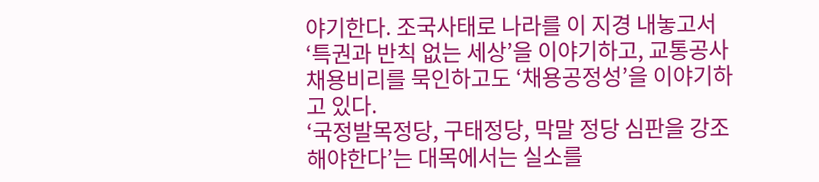야기한다. 조국사태로 나라를 이 지경 내놓고서 ‘특권과 반칙 없는 세상’을 이야기하고, 교통공사 채용비리를 묵인하고도 ‘채용공정성’을 이야기하고 있다.
‘국정발목정당, 구태정당, 막말 정당 심판을 강조해야한다’는 대목에서는 실소를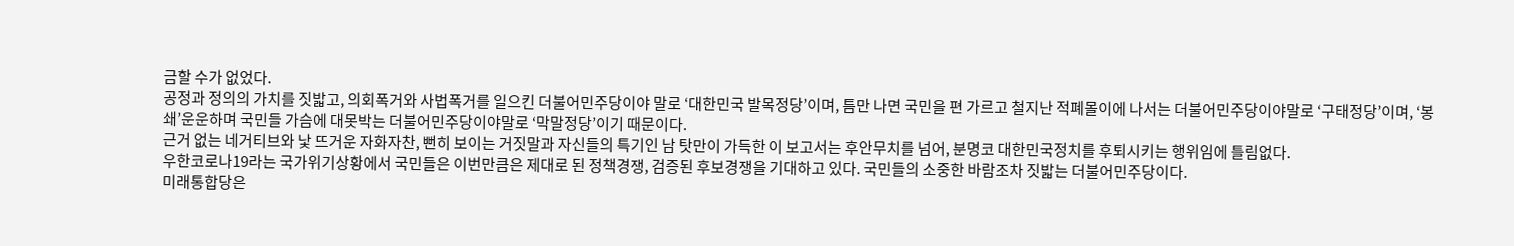금할 수가 없었다.
공정과 정의의 가치를 짓밟고, 의회폭거와 사법폭거를 일으킨 더불어민주당이야 말로 ‘대한민국 발목정당’이며, 틈만 나면 국민을 편 가르고 철지난 적폐몰이에 나서는 더불어민주당이야말로 ‘구태정당’이며, ‘봉쇄’운운하며 국민들 가슴에 대못박는 더불어민주당이야말로 ‘막말정당’이기 때문이다.
근거 없는 네거티브와 낯 뜨거운 자화자찬, 뻔히 보이는 거짓말과 자신들의 특기인 남 탓만이 가득한 이 보고서는 후안무치를 넘어, 분명코 대한민국정치를 후퇴시키는 행위임에 틀림없다.
우한코로나19라는 국가위기상황에서 국민들은 이번만큼은 제대로 된 정책경쟁, 검증된 후보경쟁을 기대하고 있다. 국민들의 소중한 바람조차 짓밟는 더불어민주당이다.
미래통합당은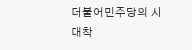더불어민주당의 시대착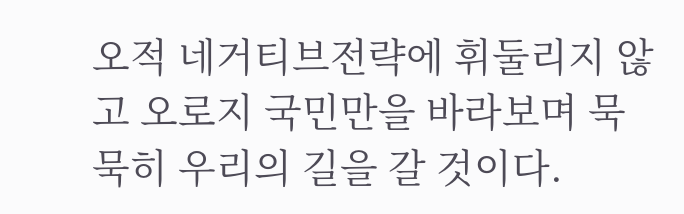오적 네거티브전략에 휘둘리지 않고 오로지 국민만을 바라보며 묵묵히 우리의 길을 갈 것이다.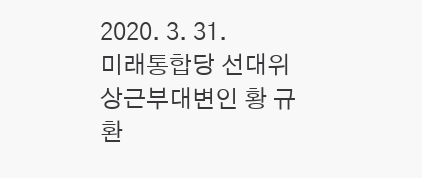2020. 3. 31.
미래통합당 선대위 상근부대변인 황 규 환